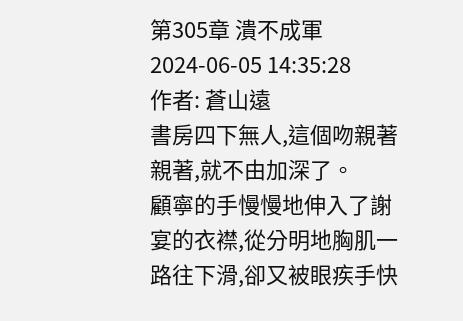第305章 潰不成軍
2024-06-05 14:35:28
作者: 蒼山遠
書房四下無人,這個吻親著親著,就不由加深了。
顧寧的手慢慢地伸入了謝宴的衣襟,從分明地胸肌一路往下滑,卻又被眼疾手快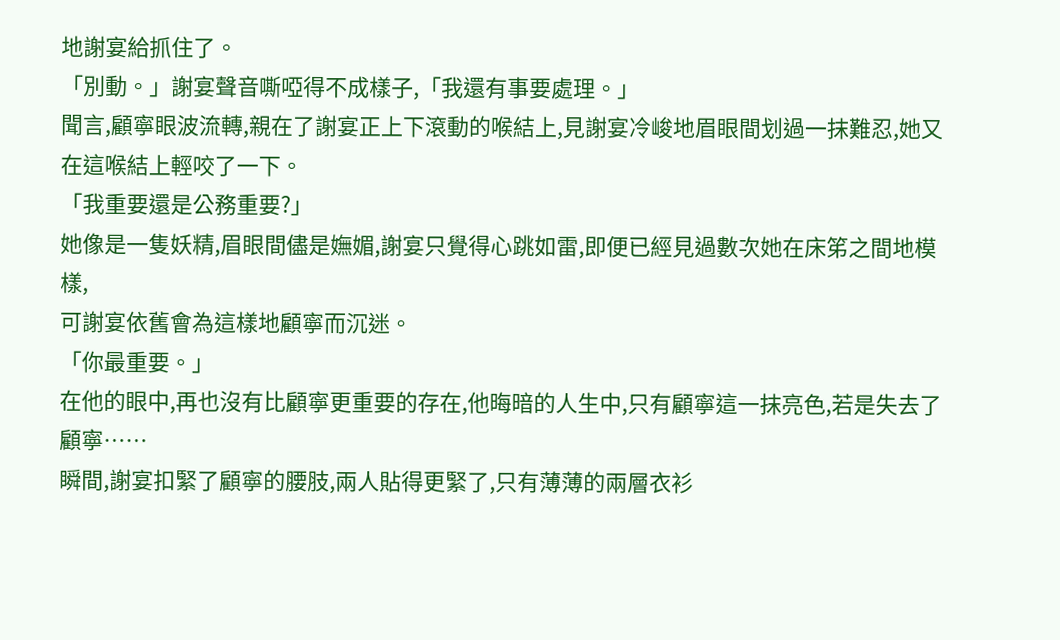地謝宴給抓住了。
「別動。」謝宴聲音嘶啞得不成樣子,「我還有事要處理。」
聞言,顧寧眼波流轉,親在了謝宴正上下滾動的喉結上,見謝宴冷峻地眉眼間划過一抹難忍,她又在這喉結上輕咬了一下。
「我重要還是公務重要?」
她像是一隻妖精,眉眼間儘是嫵媚,謝宴只覺得心跳如雷,即便已經見過數次她在床笫之間地模樣,
可謝宴依舊會為這樣地顧寧而沉迷。
「你最重要。」
在他的眼中,再也沒有比顧寧更重要的存在,他晦暗的人生中,只有顧寧這一抹亮色,若是失去了顧寧……
瞬間,謝宴扣緊了顧寧的腰肢,兩人貼得更緊了,只有薄薄的兩層衣衫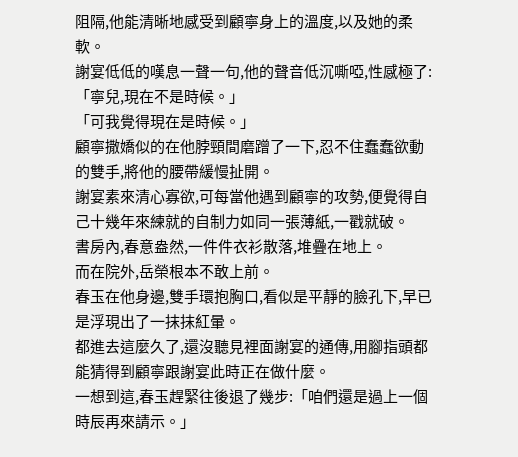阻隔,他能清晰地感受到顧寧身上的溫度,以及她的柔軟。
謝宴低低的嘆息一聲一句,他的聲音低沉嘶啞,性感極了:「寧兒,現在不是時候。」
「可我覺得現在是時候。」
顧寧撒嬌似的在他脖頸間磨蹭了一下,忍不住蠢蠢欲動的雙手,將他的腰帶緩慢扯開。
謝宴素來清心寡欲,可每當他遇到顧寧的攻勢,便覺得自己十幾年來練就的自制力如同一張薄紙,一戳就破。
書房內,春意盎然,一件件衣衫散落,堆疊在地上。
而在院外,岳榮根本不敢上前。
春玉在他身邊,雙手環抱胸口,看似是平靜的臉孔下,早已是浮現出了一抹抹紅暈。
都進去這麼久了,還沒聽見裡面謝宴的通傳,用腳指頭都能猜得到顧寧跟謝宴此時正在做什麼。
一想到這,春玉趕緊往後退了幾步:「咱們還是過上一個時辰再來請示。」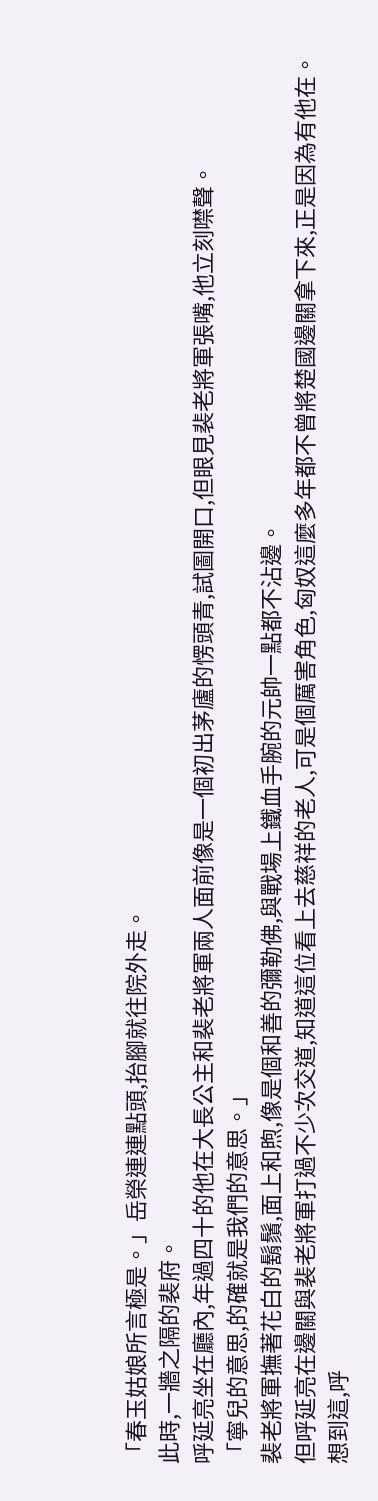「春玉姑娘所言極是。」岳榮連連點頭,抬腳就往院外走。
此時,一牆之隔的裴府。
呼延亮坐在廳內,年過四十的他在大長公主和裴老將軍兩人面前像是一個初出茅廬的愣頭青,試圖開口,但眼見裴老將軍張嘴,他立刻噤聲。
「寧兒的意思,的確就是我們的意思。」
裴老將軍撫著花白的鬍鬚,面上和煦,像是個和善的彌勒佛,與戰場上鐵血手腕的元帥一點都不沾邊。
但呼延亮在邊關與裴老將軍打過不少次交道,知道這位看上去慈祥的老人,可是個厲害角色,匈奴這麼多年都不曾將楚國邊關拿下來,正是因為有他在。
想到這,呼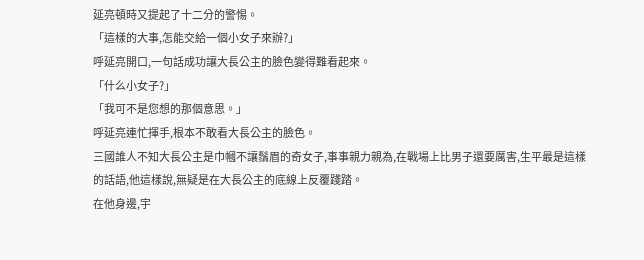延亮頓時又提起了十二分的警惕。
「這樣的大事,怎能交給一個小女子來辦?」
呼延亮開口,一句話成功讓大長公主的臉色變得難看起來。
「什么小女子?」
「我可不是您想的那個意思。」
呼延亮連忙揮手,根本不敢看大長公主的臉色。
三國誰人不知大長公主是巾幗不讓鬚眉的奇女子,事事親力親為,在戰場上比男子還要厲害,生平最是這樣的話語,他這樣說,無疑是在大長公主的底線上反覆踐踏。
在他身邊,宇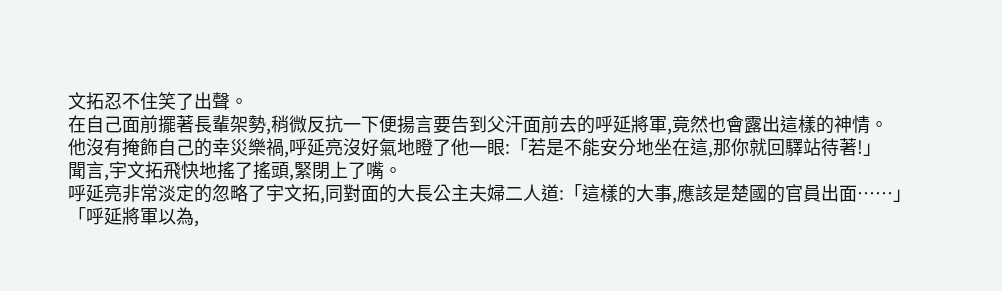文拓忍不住笑了出聲。
在自己面前擺著長輩架勢,稍微反抗一下便揚言要告到父汗面前去的呼延將軍,竟然也會露出這樣的神情。
他沒有掩飾自己的幸災樂禍,呼延亮沒好氣地瞪了他一眼:「若是不能安分地坐在這,那你就回驛站待著!」
聞言,宇文拓飛快地搖了搖頭,緊閉上了嘴。
呼延亮非常淡定的忽略了宇文拓,同對面的大長公主夫婦二人道:「這樣的大事,應該是楚國的官員出面……」
「呼延將軍以為,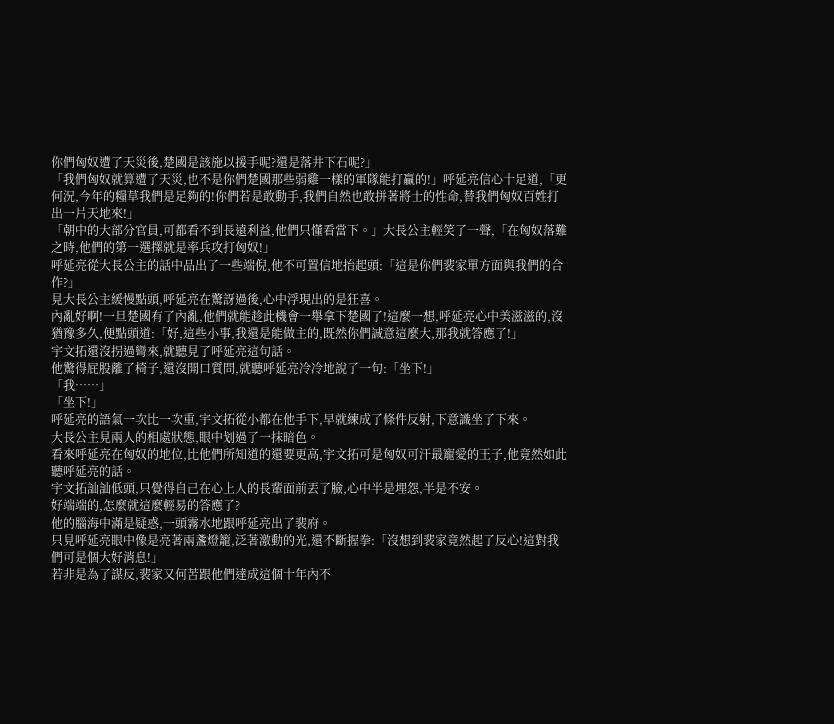你們匈奴遭了天災後,楚國是該施以援手呢?還是落井下石呢?」
「我們匈奴就算遭了天災,也不是你們楚國那些弱雞一樣的軍隊能打贏的!」呼延亮信心十足道,「更何況,今年的糧草我們是足夠的!你們若是敢動手,我們自然也敢拼著將士的性命,替我們匈奴百姓打出一片天地來!」
「朝中的大部分官員,可都看不到長遠利益,他們只懂看當下。」大長公主輕笑了一聲,「在匈奴落難之時,他們的第一選擇就是率兵攻打匈奴!」
呼延亮從大長公主的話中品出了一些端倪,他不可置信地抬起頭:「這是你們裴家單方面與我們的合作?」
見大長公主緩慢點頭,呼延亮在驚訝過後,心中浮現出的是狂喜。
內亂好啊!一旦楚國有了內亂,他們就能趁此機會一舉拿下楚國了!這麼一想,呼延亮心中美滋滋的,沒猶豫多久,便點頭道:「好,這些小事,我還是能做主的,既然你們誠意這麼大,那我就答應了!」
宇文拓還沒拐過彎來,就聽見了呼延亮這句話。
他驚得屁股離了椅子,還沒開口質問,就聽呼延亮冷冷地說了一句:「坐下!」
「我……」
「坐下!」
呼延亮的語氣一次比一次重,宇文拓從小都在他手下,早就練成了條件反射,下意識坐了下來。
大長公主見兩人的相處狀態,眼中划過了一抹暗色。
看來呼延亮在匈奴的地位,比他們所知道的還要更高,宇文拓可是匈奴可汗最寵愛的王子,他竟然如此聽呼延亮的話。
宇文拓訕訕低頭,只覺得自己在心上人的長輩面前丟了臉,心中半是埋怨,半是不安。
好端端的,怎麼就這麼輕易的答應了?
他的腦海中滿是疑惑,一頭霧水地跟呼延亮出了裴府。
只見呼延亮眼中像是亮著兩盞燈籠,泛著激動的光,還不斷握拳:「沒想到裴家竟然起了反心!這對我們可是個大好消息!」
若非是為了謀反,裴家又何苦跟他們達成這個十年內不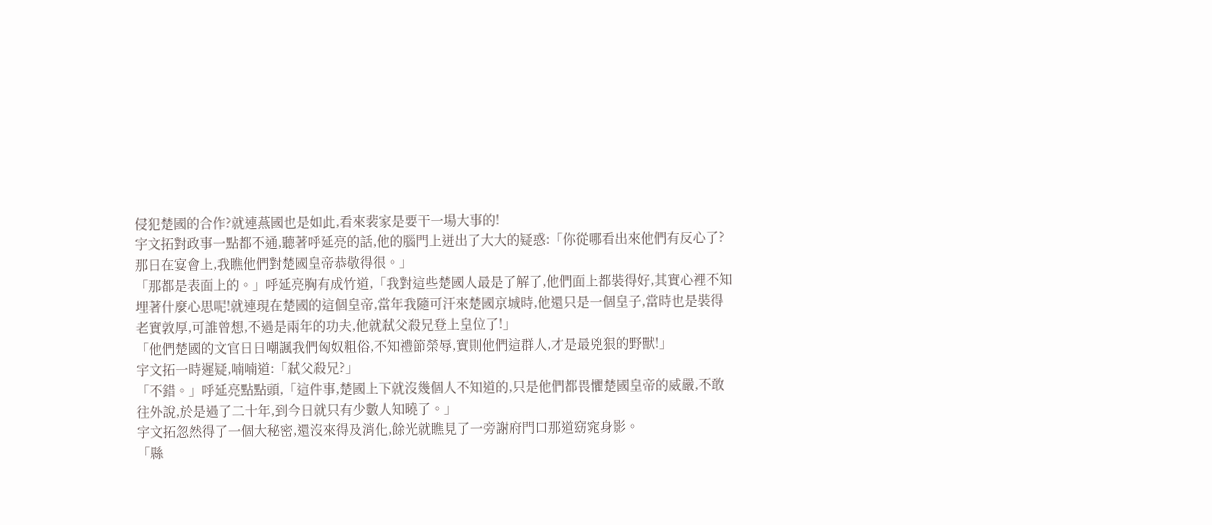侵犯楚國的合作?就連燕國也是如此,看來裴家是要干一場大事的!
宇文拓對政事一點都不通,聽著呼延亮的話,他的腦門上迸出了大大的疑惑:「你從哪看出來他們有反心了?那日在宴會上,我瞧他們對楚國皇帝恭敬得很。」
「那都是表面上的。」呼延亮胸有成竹道,「我對這些楚國人最是了解了,他們面上都裝得好,其實心裡不知埋著什麼心思呢!就連現在楚國的這個皇帝,當年我隨可汗來楚國京城時,他還只是一個皇子,當時也是裝得老實敦厚,可誰曾想,不過是兩年的功夫,他就弒父殺兄登上皇位了!」
「他們楚國的文官日日嘲諷我們匈奴粗俗,不知禮節榮辱,實則他們這群人,才是最兇狠的野獸!」
宇文拓一時遲疑,喃喃道:「弒父殺兄?」
「不錯。」呼延亮點點頭,「這件事,楚國上下就沒幾個人不知道的,只是他們都畏懼楚國皇帝的威嚴,不敢往外說,於是過了二十年,到今日就只有少數人知曉了。」
宇文拓忽然得了一個大秘密,還沒來得及消化,餘光就瞧見了一旁謝府門口那道窈窕身影。
「縣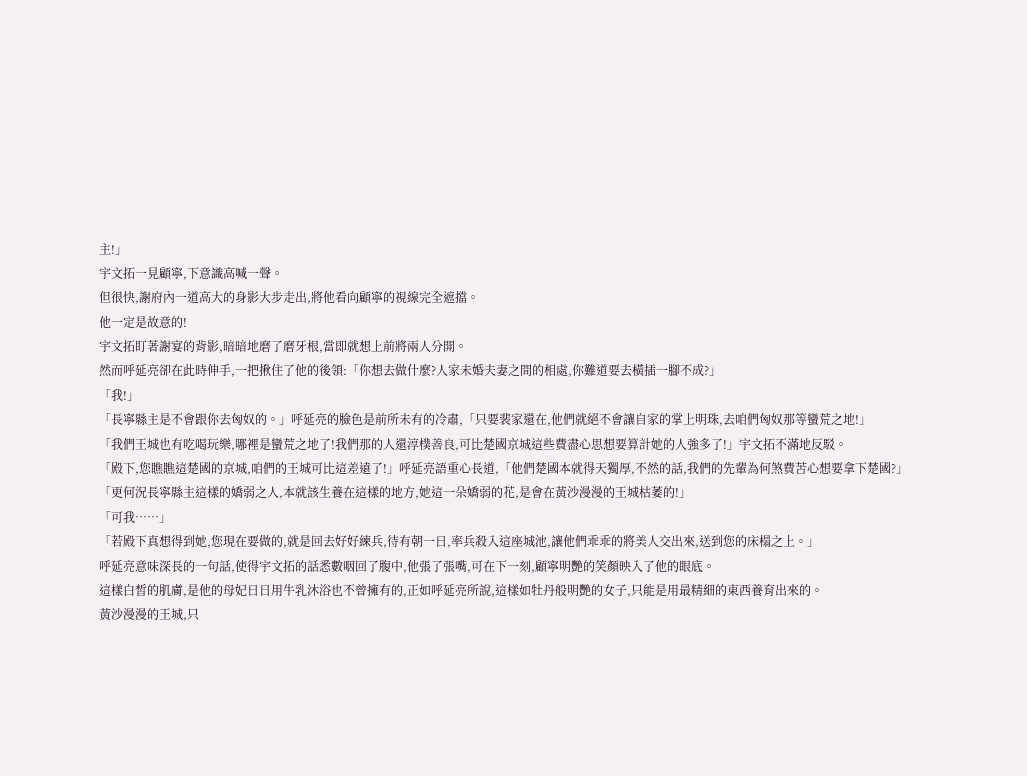主!」
宇文拓一見顧寧,下意識高喊一聲。
但很快,謝府內一道高大的身影大步走出,將他看向顧寧的視線完全遮擋。
他一定是故意的!
宇文拓盯著謝宴的背影,暗暗地磨了磨牙根,當即就想上前將兩人分開。
然而呼延亮卻在此時伸手,一把揪住了他的後領:「你想去做什麼?人家未婚夫妻之間的相處,你難道要去橫插一腳不成?」
「我!」
「長寧縣主是不會跟你去匈奴的。」呼延亮的臉色是前所未有的冷肅,「只要裴家還在,他們就絕不會讓自家的掌上明珠,去咱們匈奴那等蠻荒之地!」
「我們王城也有吃喝玩樂,哪裡是蠻荒之地了!我們那的人還淳樸善良,可比楚國京城這些費盡心思想要算計她的人強多了!」宇文拓不滿地反駁。
「殿下,您瞧瞧這楚國的京城,咱們的王城可比這差遠了!」呼延亮語重心長道,「他們楚國本就得天獨厚,不然的話,我們的先輩為何煞費苦心想要拿下楚國?」
「更何況長寧縣主這樣的嬌弱之人,本就該生養在這樣的地方,她這一朵嬌弱的花,是會在黃沙漫漫的王城枯萎的!」
「可我……」
「若殿下真想得到她,您現在要做的,就是回去好好練兵,待有朝一日,率兵殺入這座城池,讓他們乖乖的將美人交出來,送到您的床榻之上。」
呼延亮意味深長的一句話,使得宇文拓的話悉數咽回了腹中,他張了張嘴,可在下一刻,顧寧明艷的笑顏映入了他的眼底。
這樣白皙的肌膚,是他的母妃日日用牛乳沐浴也不曾擁有的,正如呼延亮所說,這樣如牡丹般明艷的女子,只能是用最精細的東西養育出來的。
黃沙漫漫的王城,只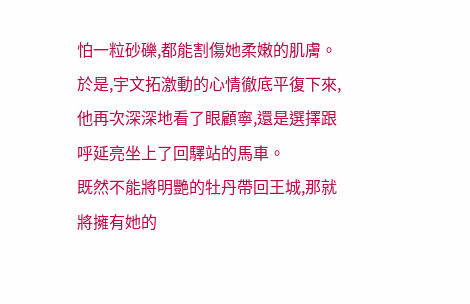怕一粒砂礫,都能割傷她柔嫩的肌膚。
於是,宇文拓激動的心情徹底平復下來,他再次深深地看了眼顧寧,還是選擇跟呼延亮坐上了回驛站的馬車。
既然不能將明艷的牡丹帶回王城,那就將擁有她的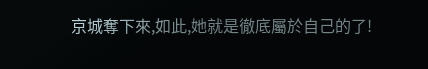京城奪下來,如此,她就是徹底屬於自己的了!